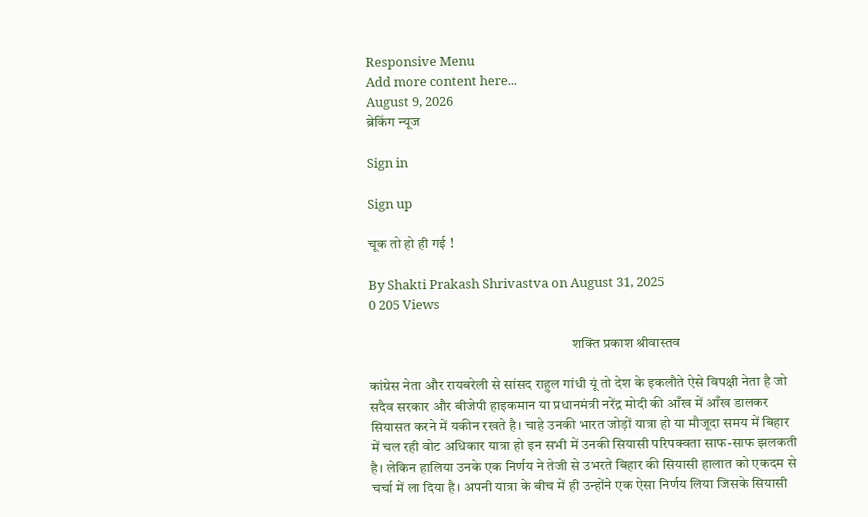Responsive Menu
Add more content here...
August 9, 2026
ब्रेकिंग न्यूज

Sign in

Sign up

चूक तो हो ही गई !

By Shakti Prakash Shrivastva on August 31, 2025
0 205 Views

                                                                       शक्ति प्रकाश श्रीवास्तव

कांग्रेस नेता और रायबरेली से सांसद राहुल गांधी यूं तो देश के इकलौते ऐसे विपक्षी नेता है जो सदैव सरकार और बीजेपी हाइकमान या प्रधानमंत्री नरेंद्र मोदी की आँख में आँख डालकर सियासत करने में यकीन रखते है। चाहे उनकी भारत जोड़ों यात्रा हो या मौजूदा समय में बिहार में चल रही वोट अधिकार यात्रा हो इन सभी में उनकी सियासी परिपक्वता साफ-साफ झलकती है। लेकिन हालिया उनके एक निर्णय ने तेजी से उभरते बिहार की सियासी हालात को एकदम से चर्चा में ला दिया है। अपनी यात्रा के बीच में ही उन्होंने एक ऐसा निर्णय लिया जिसके सियासी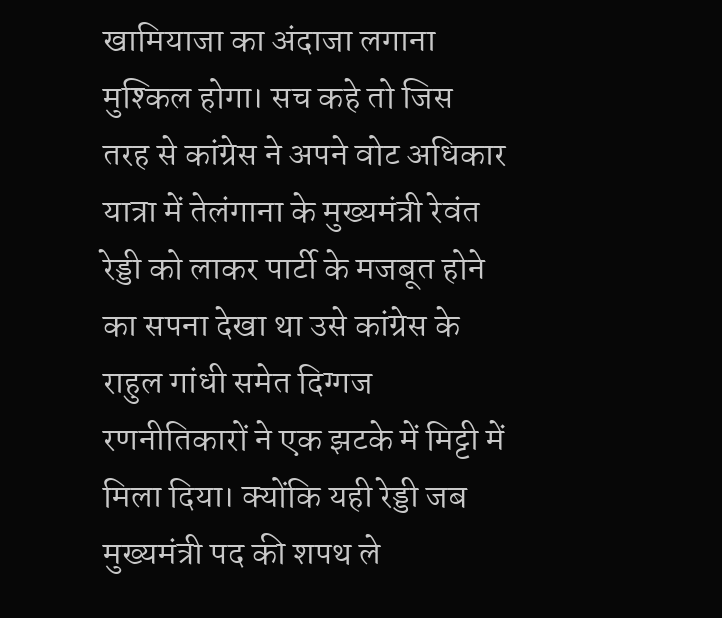खामियाजा का अंदाजा लगाना मुश्किल होगा। सच कहे तो जिस तरह से कांग्रेस ने अपने वोट अधिकार यात्रा में तेलंगाना के मुख्यमंत्री रेवंत रेड्डी को लाकर पार्टी के मजबूत होने का सपना देखा था उसे कांग्रेस के राहुल गांधी समेत दिग्गज रणनीतिकारों ने एक झटके में मिट्टी में मिला दिया। क्योंकि यही रेड्डी जब मुख्यमंत्री पद की शपथ ले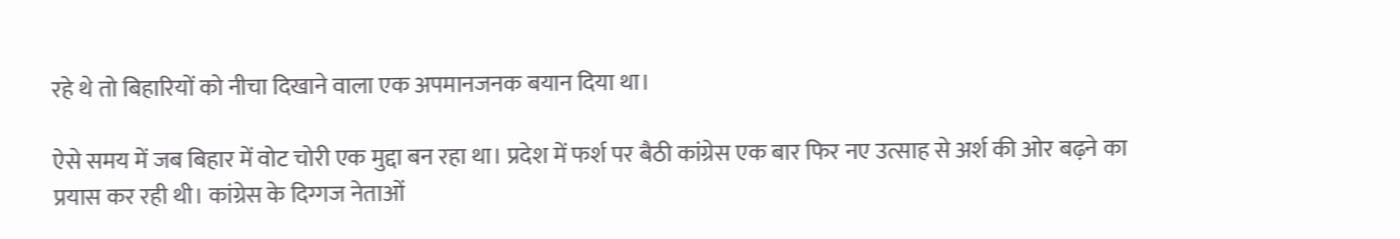रहे थे तो बिहारियों को नीचा दिखाने वाला एक अपमानजनक बयान दिया था।

ऐसे समय में जब बिहार में वोट चोरी एक मुद्दा बन रहा था। प्रदेश में फर्श पर बैठी कांग्रेस एक बार फिर नए उत्साह से अर्श की ओर बढ़ने का प्रयास कर रही थी। कांग्रेस के दिग्गज नेताओं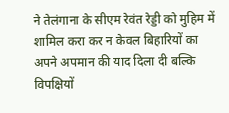ने तेलंगाना के सीएम रेवंत रेड्डी को मुहिम में शामिल करा कर न केवल बिहारियों का अपने अपमान की याद दिला दी बल्कि विपक्षियों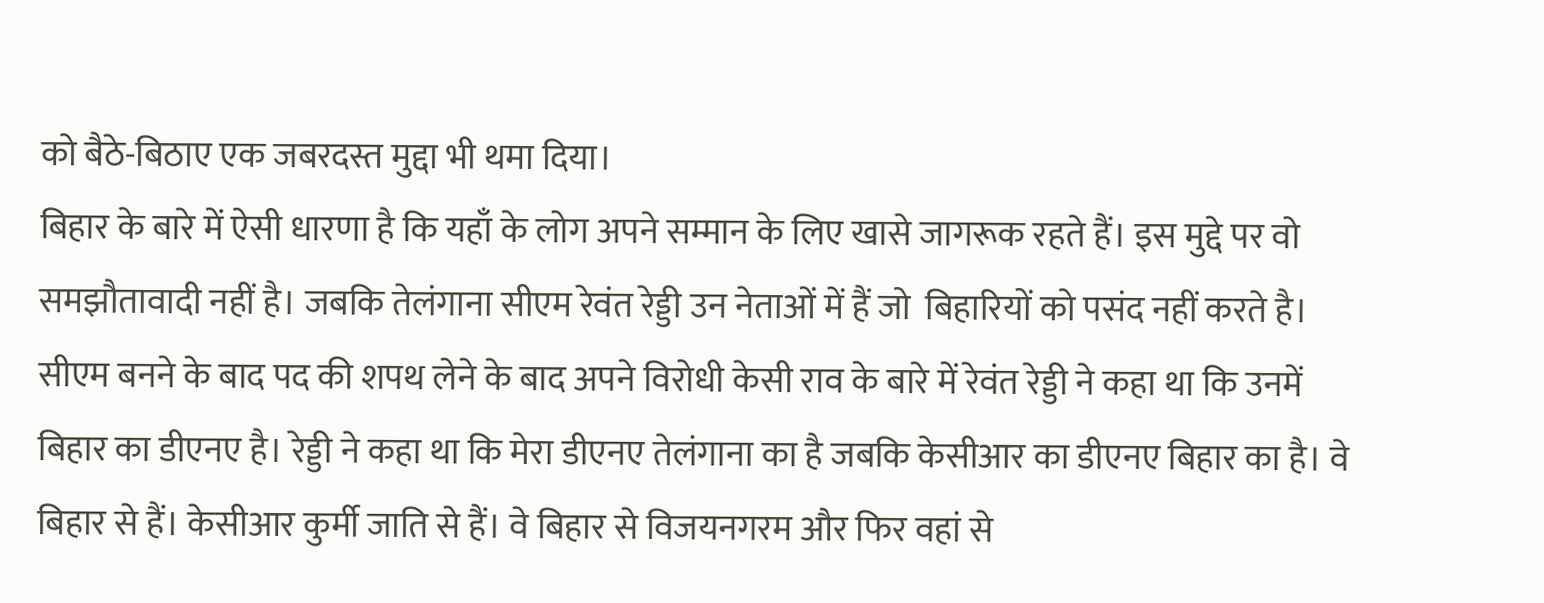को बैठे-बिठाए एक जबरदस्त मुद्दा भी थमा दिया।
बिहार के बारे में ऐसी धारणा है कि यहाँ के लोग अपने सम्मान के लिए खासे जागरूक रहते हैं। इस मुद्दे पर वो समझौतावादी नहीं है। जबकि तेलंगाना सीएम रेवंत रेड्डी उन नेताओं में हैं जो  बिहारियों को पसंद नहीं करते है। सीएम बनने के बाद पद की शपथ लेने के बाद अपने विरोधी केसी राव के बारे में रेवंत रेड्डी ने कहा था कि उनमें बिहार का डीएनए है। रेड्डी ने कहा था कि मेरा डीएनए तेलंगाना का है जबकि केसीआर का डीएनए बिहार का है। वे बिहार से हैं। केसीआर कुर्मी जाति से हैं। वे बिहार से विजयनगरम और फिर वहां से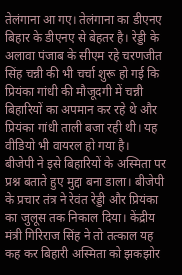तेलंगाना आ गए। तेलंगाना का डीएनए बिहार के डीएनए से बेहतर है। रेड्डी के अलावा पंजाब के सीएम रहे चरणजीत सिंह चन्नी की भी चर्चा शुरू हो गई कि प्रियंका गांधी की मौजूदगी में चन्नी बिहारियों का अपमान कर रहे थे और प्रियंका गांधी ताली बजा रही थी। यह वीडियो भी वायरल हो गया है।
बीजेपी ने इसे बिहारियों के अस्मिता पर प्रश्न बताते हुए मुद्दा बना डाला। बीजेपी के प्रचार तंत्र ने रेवंत रेड्डी और प्रियंका का जुलूस तक निकाल दिया। केंद्रीय मंत्री गिरिराज सिंह ने तो तत्काल यह कह कर बिहारी अस्मिता को झकझोर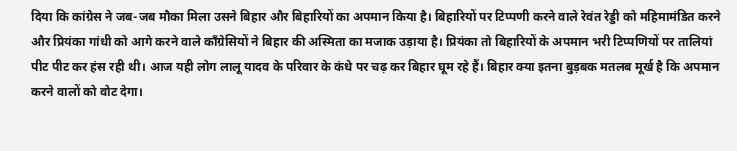दिया कि कांग्रेस ने जब-जब मौका मिला उसने बिहार और बिहारियों का अपमान किया है। बिहारियों पर टिप्पणी करने वाले रेवंत रेड्डी को महिमामंडित करने और प्रियंका गांधी को आगे करने वाले काँग्रेसियों ने बिहार की अस्मिता का मजाक उड़ाया है। प्रियंका तो बिहारियों के अपमान भरी टिप्पणियों पर तालियां पीट पीट कर हंस रही थी। आज यही लोग लालू यादव के परिवार के कंधे पर चढ़ कर बिहार घूम रहे हैं। बिहार क्या इतना बुड़बक मतलब मूर्ख है कि अपमान करने वालों को वोट देगा।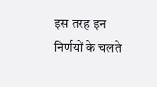इस तरह इन निर्णयों के चलते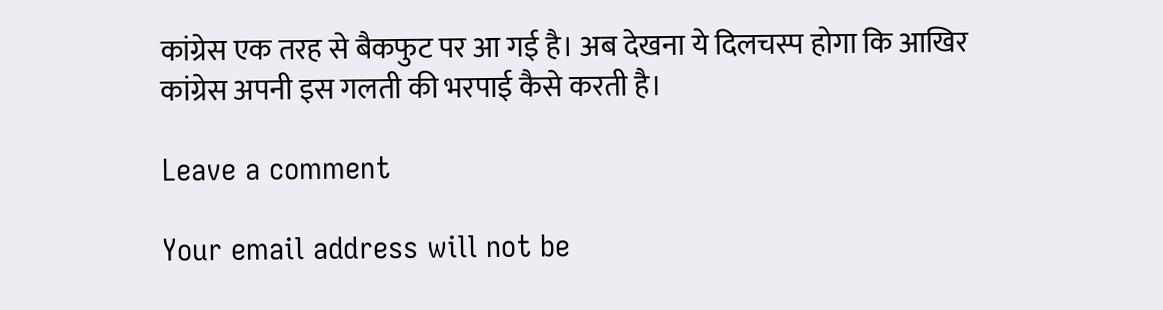कांग्रेस एक तरह से बैकफुट पर आ गई है। अब देखना ये दिलचस्प होगा कि आखिर कांग्रेस अपनी इस गलती की भरपाई कैसे करती है।

Leave a comment

Your email address will not be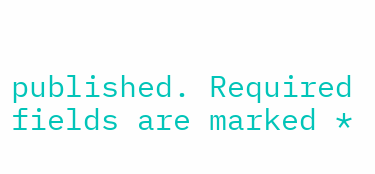published. Required fields are marked *